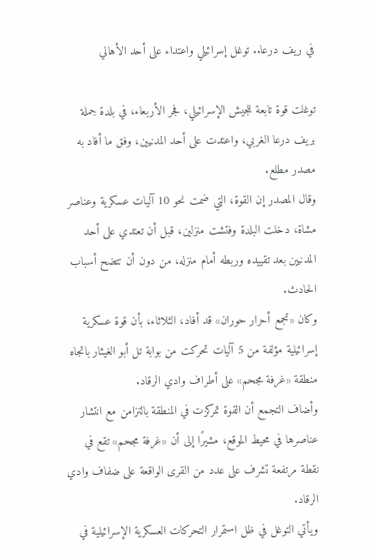في ريف درعا.. توغل إسرائيلي واعتداء على أحد الأهالي

توغلت قوة تابعة للجيش الإسرائيلي، فجر الأربعاء، في بلدة جملة بريف درعا الغربي، واعتدت على أحد المدنيين، وفق ما أفاد به مصدر مطلع.
وقال المصدر إن القوة، التي ضمت نحو 10 آليات عسكرية وعناصر مشاة، دخلت البلدة وفتشت منزلين، قبل أن تعتدي على أحد المدنيين بعد تقييده وربطه أمام منزله، من دون أن تتضح أسباب الحادث.
وكان «تجمع أحرار حوران» قد أفاد، الثلاثاء، بأن قوة عسكرية إسرائيلية مؤلفة من 5 آليات تحركت من بوابة تل أبو الغيثار باتجاه منطقة «غرفة مجحم» على أطراف وادي الرقاد.
وأضاف التجمع أن القوة تمركزت في المنطقة بالتزامن مع انتشار عناصرها في محيط الموقع، مشيرًا إلى أن «غرفة مجحم» تقع في نقطة مرتفعة تشرف على عدد من القرى الواقعة على ضفاف وادي الرقاد.
ويأتي التوغل في ظل استمرار التحركات العسكرية الإسرائيلية في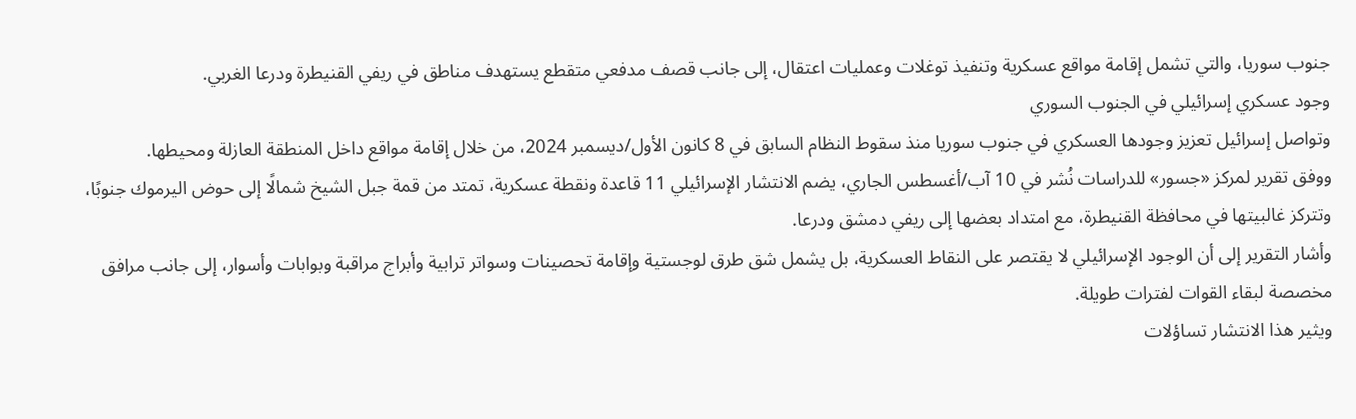جنوب سوريا، والتي تشمل إقامة مواقع عسكرية وتنفيذ توغلات وعمليات اعتقال، إلى جانب قصف مدفعي متقطع يستهدف مناطق في ريفي القنيطرة ودرعا الغربي.
وجود عسكري إسرائيلي في الجنوب السوري
وتواصل إسرائيل تعزيز وجودها العسكري في جنوب سوريا منذ سقوط النظام السابق في 8 كانون الأول/ديسمبر 2024، من خلال إقامة مواقع داخل المنطقة العازلة ومحيطها.
ووفق تقرير لمركز «جسور» للدراسات نُشر في 10 آب/أغسطس الجاري، يضم الانتشار الإسرائيلي 11 قاعدة ونقطة عسكرية، تمتد من قمة جبل الشيخ شمالًا إلى حوض اليرموك جنوبًا، وتتركز غالبيتها في محافظة القنيطرة، مع امتداد بعضها إلى ريفي دمشق ودرعا.
وأشار التقرير إلى أن الوجود الإسرائيلي لا يقتصر على النقاط العسكرية، بل يشمل شق طرق لوجستية وإقامة تحصينات وسواتر ترابية وأبراج مراقبة وبوابات وأسوار، إلى جانب مرافق مخصصة لبقاء القوات لفترات طويلة.
ويثير هذا الانتشار تساؤلات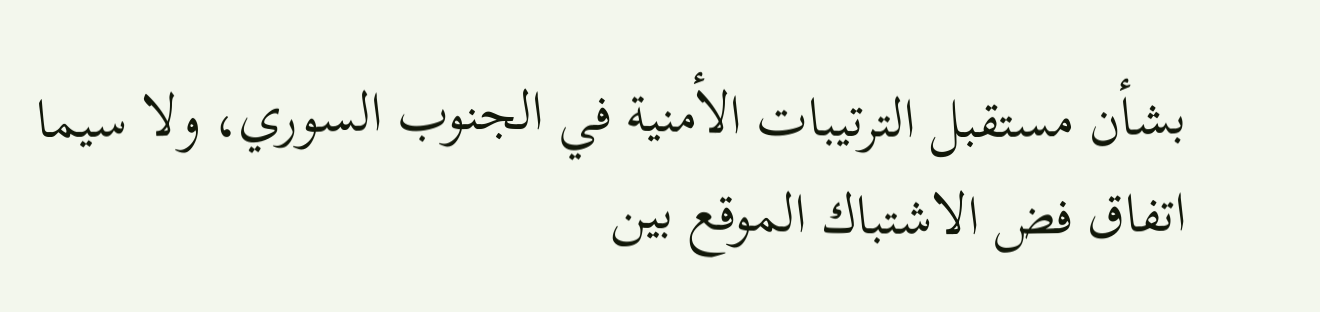بشأن مستقبل الترتيبات الأمنية في الجنوب السوري، ولا سيما اتفاق فض الاشتباك الموقع بين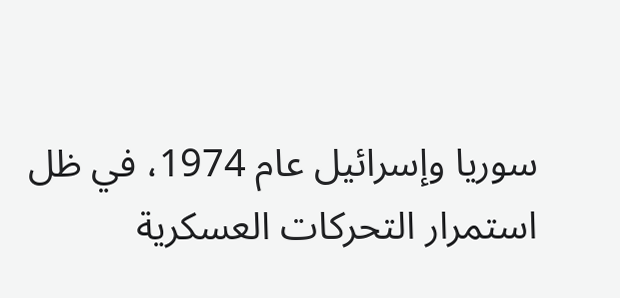سوريا وإسرائيل عام 1974، في ظل استمرار التحركات العسكرية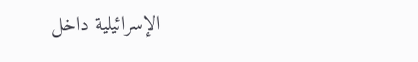الإسرائيلية داخل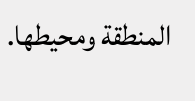المنطقة ومحيطها.